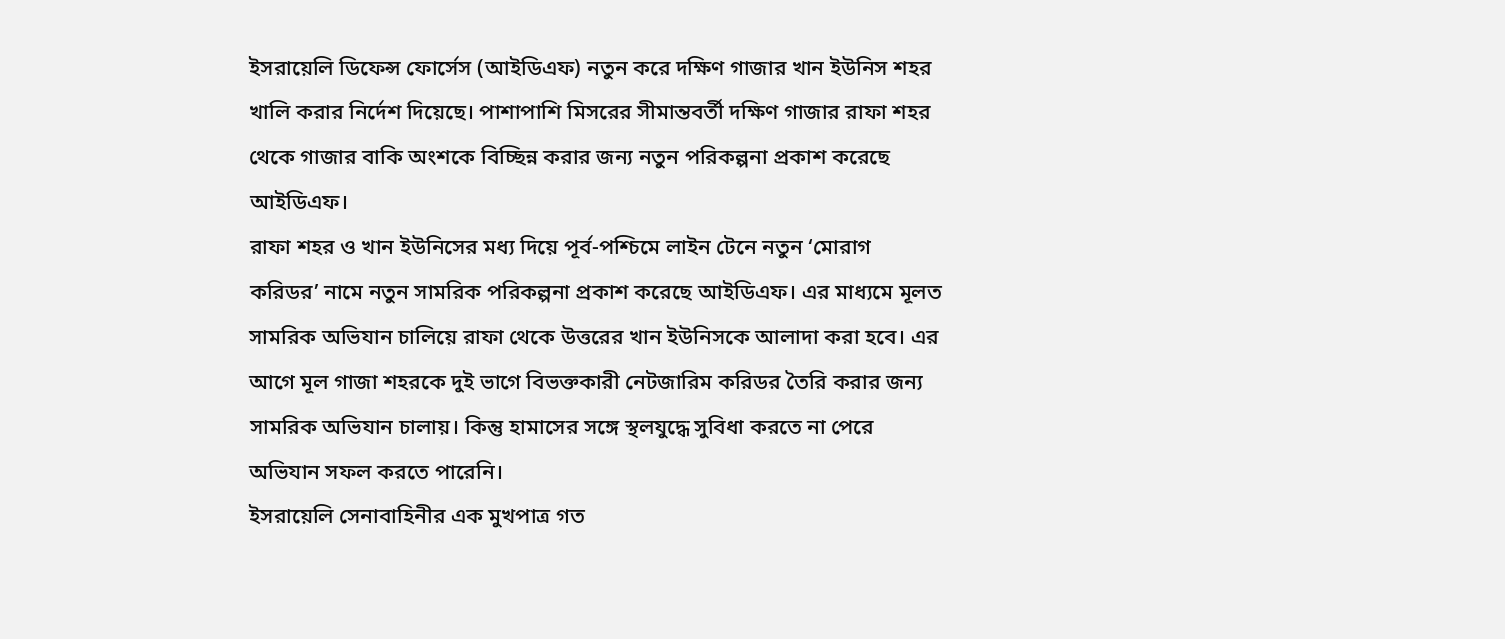ইসরায়েলি ডিফেন্স ফোর্সেস (আইডিএফ) নতুন করে দক্ষিণ গাজার খান ইউনিস শহর খালি করার নির্দেশ দিয়েছে। পাশাপাশি মিসরের সীমান্তবর্তী দক্ষিণ গাজার রাফা শহর থেকে গাজার বাকি অংশকে বিচ্ছিন্ন করার জন্য নতুন পরিকল্পনা প্রকাশ করেছে আইডিএফ।
রাফা শহর ও খান ইউনিসের মধ্য দিয়ে পূর্ব-পশ্চিমে লাইন টেনে নতুন ‘মোরাগ করিডর’ নামে নতুন সামরিক পরিকল্পনা প্রকাশ করেছে আইডিএফ। এর মাধ্যমে মূলত সামরিক অভিযান চালিয়ে রাফা থেকে উত্তরের খান ইউনিসকে আলাদা করা হবে। এর আগে মূল গাজা শহরকে দুই ভাগে বিভক্তকারী নেটজারিম করিডর তৈরি করার জন্য সামরিক অভিযান চালায়। কিন্তু হামাসের সঙ্গে স্থলযুদ্ধে সুবিধা করতে না পেরে অভিযান সফল করতে পারেনি।
ইসরায়েলি সেনাবাহিনীর এক মুখপাত্র গত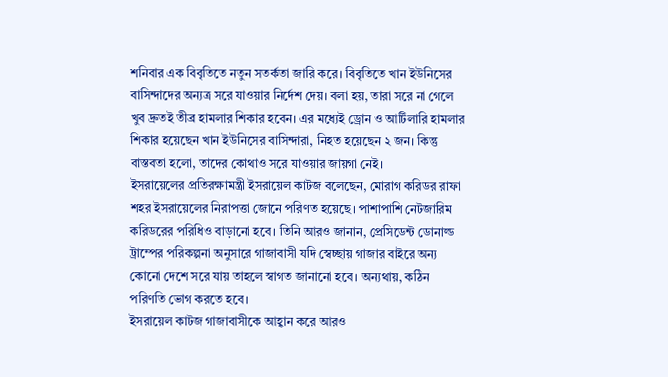শনিবার এক বিবৃতিতে নতুন সতর্কতা জারি করে। বিবৃতিতে খান ইউনিসের বাসিন্দাদের অন্যত্র সরে যাওয়ার নির্দেশ দেয়। বলা হয়, তারা সরে না গেলে খুব দ্রুতই তীব্র হামলার শিকার হবেন। এর মধ্যেই ড্রোন ও আর্টিলারি হামলার শিকার হয়েছেন খান ইউনিসের বাসিন্দারা, নিহত হয়েছেন ২ জন। কিন্তু বাস্তবতা হলো, তাদের কোথাও সরে যাওয়ার জায়গা নেই।
ইসরায়েলের প্রতিরক্ষামন্ত্রী ইসরায়েল কাটজ বলেছেন, মোরাগ করিডর রাফা শহর ইসরায়েলের নিরাপত্তা জোনে পরিণত হয়েছে। পাশাপাশি নেটজারিম করিডরের পরিধিও বাড়ানো হবে। তিনি আরও জানান, প্রেসিডেন্ট ডোনাল্ড ট্রাম্পের পরিকল্পনা অনুসারে গাজাবাসী যদি স্বেচ্ছায় গাজার বাইরে অন্য কোনো দেশে সরে যায় তাহলে স্বাগত জানানো হবে। অন্যথায়, কঠিন পরিণতি ভোগ করতে হবে।
ইসরায়েল কাটজ গাজাবাসীকে আহ্বান করে আরও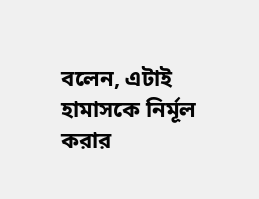বলেন, এটাই হামাসকে নির্মূল করার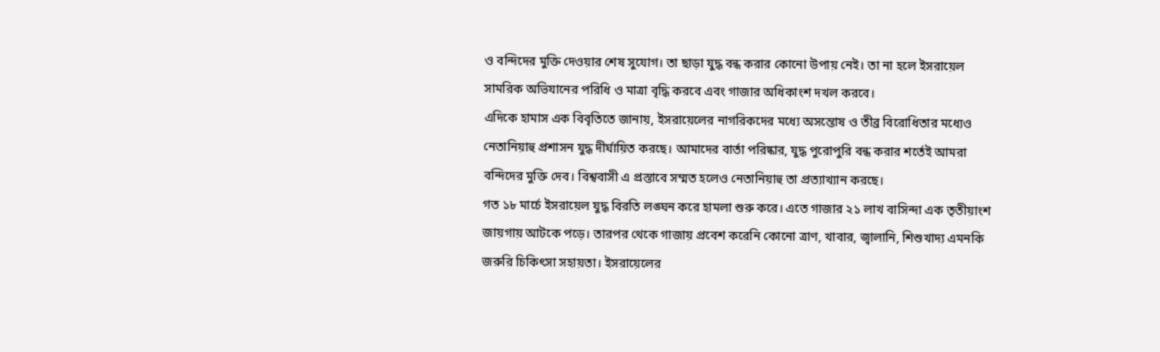ও বন্দিদের মুক্তি দেওয়ার শেষ সুযোগ। তা ছাড়া যুদ্ধ বন্ধ করার কোনো উপায় নেই। তা না হলে ইসরায়েল সামরিক অভিযানের পরিধি ও মাত্রা বৃদ্ধি করবে এবং গাজার অধিকাংশ দখল করবে।
এদিকে হামাস এক বিবৃতিতে জানায়, ইসরায়েলের নাগরিকদের মধ্যে অসন্তোষ ও তীব্র বিরোধিতার মধ্যেও নেতানিয়াহু প্রশাসন যুদ্ধ দীর্ঘায়িত করছে। আমাদের বার্তা পরিষ্কার, যুদ্ধ পুরোপুরি বন্ধ করার শর্তেই আমরা বন্দিদের মুক্তি দেব। বিশ্ববাসী এ প্রস্তাবে সম্মত হলেও নেতানিয়াহু তা প্রত্যাখ্যান করছে।
গত ১৮ মার্চে ইসরায়েল যুদ্ধ বিরতি লঙ্ঘন করে হামলা শুরু করে। এতে গাজার ২১ লাখ বাসিন্দা এক তৃতীয়াংশ জায়গায় আটকে পড়ে। তারপর থেকে গাজায় প্রবেশ করেনি কোনো ত্রাণ, খাবার, জ্বালানি, শিশুখাদ্য এমনকি জরুরি চিকিৎসা সহায়তা। ইসরায়েলের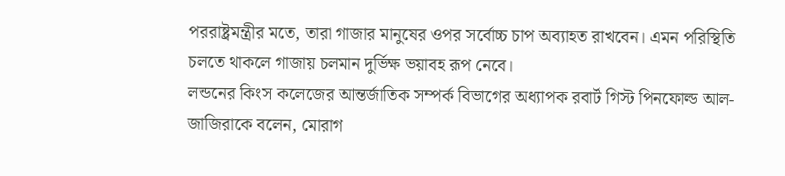পররাষ্ট্রমন্ত্রীর মতে, তারা গাজার মানুষের ওপর সর্বোচ্চ চাপ অব্যাহত রাখবেন। এমন পরিস্থিতি চলতে থাকলে গাজায় চলমান দুর্ভিক্ষ ভয়াবহ রূপ নেবে।
লন্ডনের কিংস কলেজের আন্তর্জাতিক সম্পর্ক বিভাগের অধ্যাপক রবার্ট গিস্ট পিনফোল্ড আল-জাজিরাকে বলেন, মোরাগ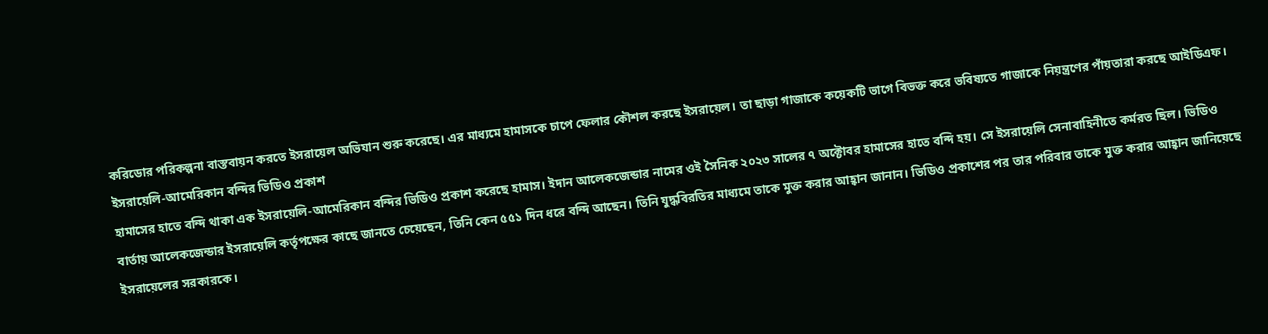করিডোর পরিকল্পনা বাস্তবায়ন করতে ইসরায়েল অভিযান শুরু করেছে। এর মাধ্যমে হামাসকে চাপে ফেলার কৌশল করছে ইসরায়েল। তা ছাড়া গাজাকে কয়েকটি ভাগে বিভক্ত করে ভবিষ্যতে গাজাকে নিয়ন্ত্রণের পাঁয়তারা করছে আইডিএফ।
ইসরায়েলি-আমেরিকান বন্দির ভিডিও প্রকাশ
হামাসের হাতে বন্দি থাকা এক ইসরায়েলি-আমেরিকান বন্দির ভিডিও প্রকাশ করেছে হামাস। ইদান আলেকজেন্ডার নামের ওই সৈনিক ২০২৩ সালের ৭ অক্টোবর হামাসের হাতে বন্দি হয়। সে ইসরায়েলি সেনাবাহিনীতে কর্মরত ছিল। ভিডিও বার্তায় আলেকজেন্ডার ইসরায়েলি কর্তৃপক্ষের কাছে জানতে চেয়েছেন, তিনি কেন ৫৫১ দিন ধরে বন্দি আছেন। তিনি যুদ্ধবিরতির মাধ্যমে তাকে মুক্ত করার আহ্বান জানান। ভিডিও প্রকাশের পর তার পরিবার তাকে মুক্ত করার আহ্বান জানিয়েছে ইসরায়েলের সরকারকে।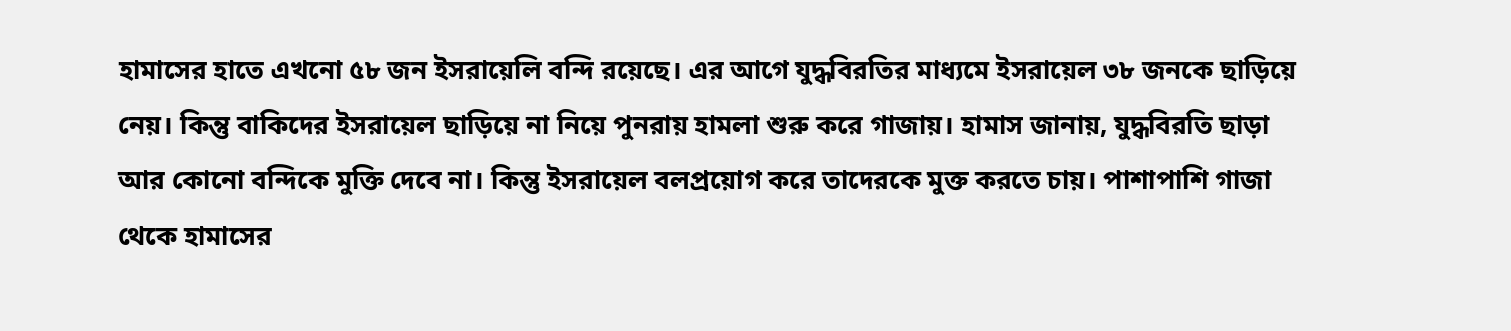হামাসের হাতে এখনো ৫৮ জন ইসরায়েলি বন্দি রয়েছে। এর আগে যুদ্ধবিরতির মাধ্যমে ইসরায়েল ৩৮ জনকে ছাড়িয়ে নেয়। কিন্তু বাকিদের ইসরায়েল ছাড়িয়ে না নিয়ে পুনরায় হামলা শুরু করে গাজায়। হামাস জানায়, যুদ্ধবিরতি ছাড়া আর কোনো বন্দিকে মুক্তি দেবে না। কিন্তু ইসরায়েল বলপ্রয়োগ করে তাদেরকে মুক্ত করতে চায়। পাশাপাশি গাজা থেকে হামাসের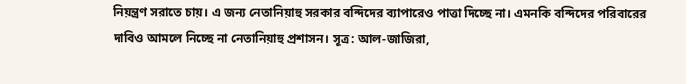নিয়ন্ত্রণ সরাতে চায়। এ জন্য নেতানিয়াহু সরকার বন্দিদের ব্যাপারেও পাত্তা দিচ্ছে না। এমনকি বন্দিদের পরিবারের দাবিও আমলে নিচ্ছে না নেতানিয়াহু প্রশাসন। সূত্র: আল-জাজিরা,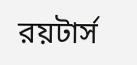রয়টার্স